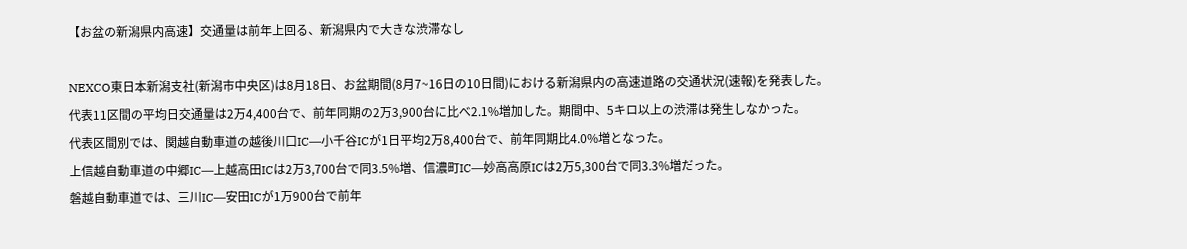【お盆の新潟県内高速】交通量は前年上回る、新潟県内で大きな渋滞なし

NEXCO東日本新潟支社(新潟市中央区)は8月18日、お盆期間(8月7~16日の10日間)における新潟県内の高速道路の交通状況(速報)を発表した。
代表11区間の平均日交通量は2万4,400台で、前年同期の2万3,900台に比べ2.1%増加した。期間中、5キロ以上の渋滞は発生しなかった。
代表区間別では、関越自動車道の越後川口IC―小千谷ICが1日平均2万8,400台で、前年同期比4.0%増となった。
上信越自動車道の中郷IC―上越高田ICは2万3,700台で同3.5%増、信濃町IC―妙高高原ICは2万5,300台で同3.3%増だった。
磐越自動車道では、三川IC―安田ICが1万900台で前年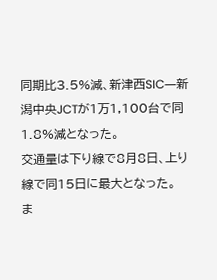同期比3.5%減、新津西SIC―新潟中央JCTが1万1,100台で同1.8%減となった。
交通量は下り線で8月8日、上り線で同15日に最大となった。
ま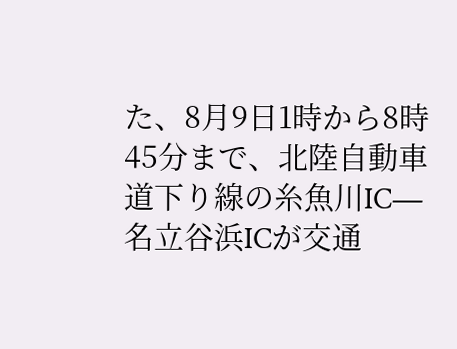た、8月9日1時から8時45分まで、北陸自動車道下り線の糸魚川IC―名立谷浜ICが交通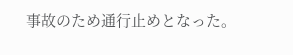事故のため通行止めとなった。